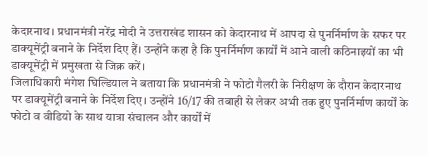केदारनाथ। प्रधानमंत्री नरेंद्र मोदी ने उत्तराखंड शासन को केदारनाथ में आपदा से पुनर्निर्माण के सफर पर डाक्यूमेंट्री बनाने के निर्देश दिए हैं। उन्होंने कहा है कि पुनर्निर्माण कार्यों में आने वाली कठिनाइयों का भी डाक्यूमेंट्री में प्रमुखता से जिक्र करें।
जिलाधिकारी मंगेश घिल्डियाल ने बताया कि प्रधानमंत्री ने फोटो गैलरी के निरीक्षण के दौरान केदारनाथ पर डाक्यूमेंट्री बनाने के निर्देश दिए। उन्होंने 16/17 की तबाही से लेकर अभी तक हुए पुनर्निर्माण कार्यों के फोटो व वीडियो के साथ यात्रा संचालन और कार्यों में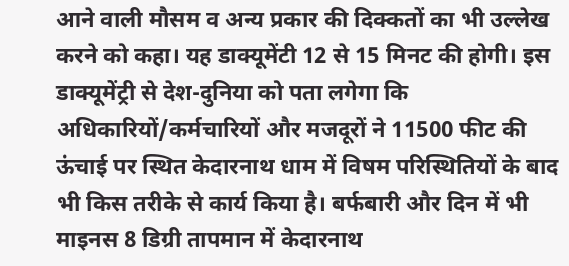आने वाली मौसम व अन्य प्रकार की दिक्कतों का भी उल्लेख करने को कहा। यह डाक्यूमेंटी 12 से 15 मिनट की होगी। इस डाक्यूमेंट्री से देश-दुनिया को पता लगेगा कि अधिकारियों/कर्मचारियों और मजदूरों ने 11500 फीट की ऊंचाई पर स्थित केदारनाथ धाम में विषम परिस्थितियों के बाद भी किस तरीके से कार्य किया है। बर्फबारी और दिन में भी माइनस 8 डिग्री तापमान में केदारनाथ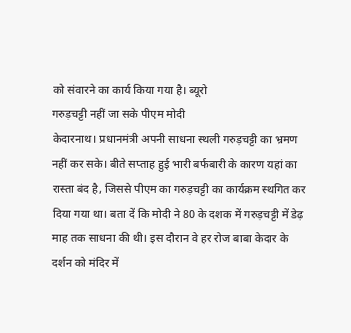को संवारने का कार्य किया गया है। ब्यूरो
गरुड़चट्टी नहीं जा सके पीएम मोदी
केदारनाथ। प्रधानमंत्री अपनी साधना स्थली गरुड़चट्टी का भ्रमण नहीं कर सके। बीते सप्ताह हुई भारी बर्फबारी के कारण यहां का रास्ता बंद है, जिससे पीएम का गरुड़चट्टी का कार्यक्रम स्थगित कर दिया गया था। बता दें कि मोदी ने 80 के दशक में गरुड़चट्टी में डेढ़ माह तक साधना की थी। इस दौरान वे हर रोज बाबा केदार के दर्शन को मंदिर में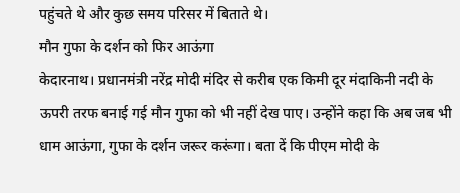पहुंचते थे और कुछ समय परिसर में बिताते थे।
मौन गुफा के दर्शन को फिर आऊंगा
केदारनाथ। प्रधानमंत्री नरेंद्र मोदी मंदिर से करीब एक किमी दूर मंदाकिनी नदी के ऊपरी तरफ बनाई गई मौन गुफा को भी नहीं देख पाए। उन्होंने कहा कि अब जब भी धाम आऊंगा, गुफा के दर्शन जरूर करूंगा। बता दें कि पीएम मोदी के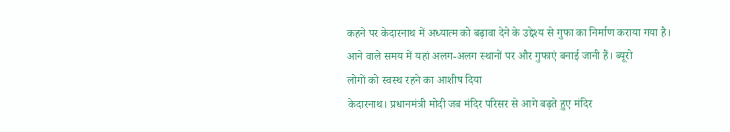कहने पर केदारनाथ में अध्यात्म को बढ़ावा देने के उद्देश्य से गुफा का निर्माण कराया गया है। आने वाले समय में यहां अलग-अलग स्थानों पर और गुफाएं बनाई जानी हैं। ब्यूरो
लोगों को स्वस्थ रहने का आशीष दिया
केदारनाथ। प्रधानमंत्री मोदी जब मंदिर परिसर से आगे बढ़ते हुए मंदिर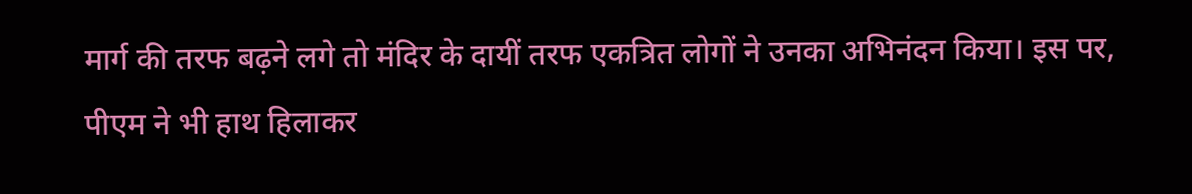मार्ग की तरफ बढ़ने लगे तो मंदिर के दायीं तरफ एकत्रित लोगों ने उनका अभिनंदन किया। इस पर, पीएम ने भी हाथ हिलाकर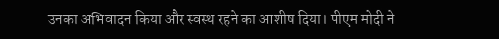उनका अभिवादन किया और स्वस्थ रहने का आशीष दिया। पीएम मोदी ने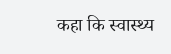कहा कि स्वास्थ्य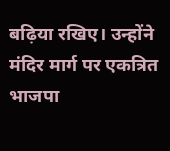बढ़िया रखिए। उन्होंने मंदिर मार्ग पर एकत्रित भाजपा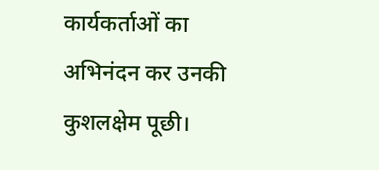कार्यकर्ताओं का अभिनंदन कर उनकी कुशलक्षेम पूछी।